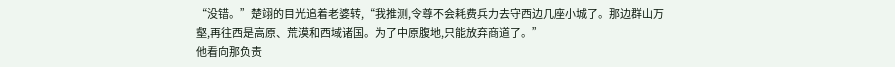“没错。”楚翊的目光追着老婆转,“我推测,令尊不会耗费兵力去守西边几座小城了。那边群山万壑,再往西是高原、荒漠和西域诸国。为了中原腹地,只能放弃商道了。”
他看向那负责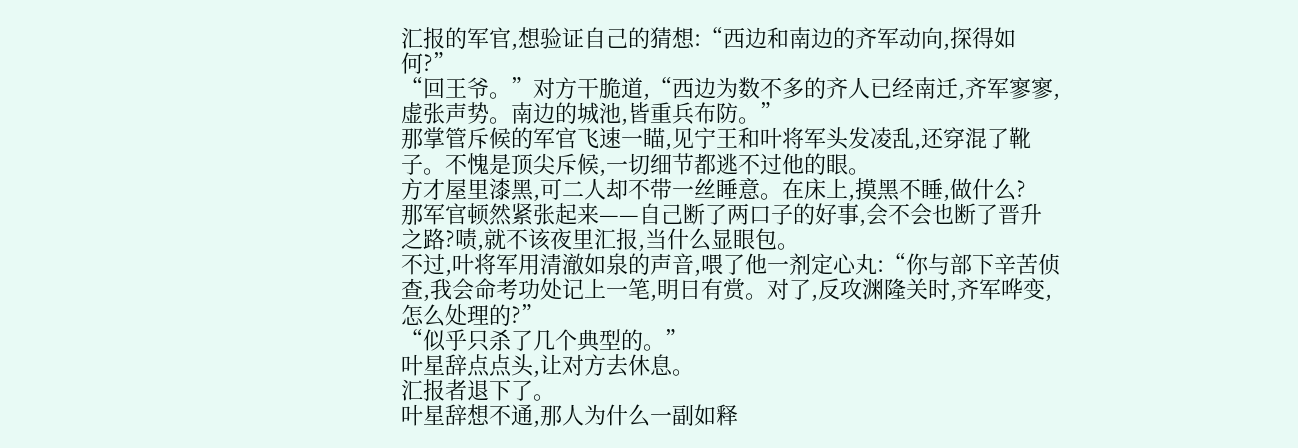汇报的军官,想验证自己的猜想:“西边和南边的齐军动向,探得如何?”
“回王爷。”对方干脆道,“西边为数不多的齐人已经南迁,齐军寥寥,虚张声势。南边的城池,皆重兵布防。”
那掌管斥候的军官飞速一瞄,见宁王和叶将军头发凌乱,还穿混了靴子。不愧是顶尖斥候,一切细节都逃不过他的眼。
方才屋里漆黑,可二人却不带一丝睡意。在床上,摸黑不睡,做什么?
那军官顿然紧张起来——自己断了两口子的好事,会不会也断了晋升之路?啧,就不该夜里汇报,当什么显眼包。
不过,叶将军用清澈如泉的声音,喂了他一剂定心丸:“你与部下辛苦侦查,我会命考功处记上一笔,明日有赏。对了,反攻渊隆关时,齐军哗变,怎么处理的?”
“似乎只杀了几个典型的。”
叶星辞点点头,让对方去休息。
汇报者退下了。
叶星辞想不通,那人为什么一副如释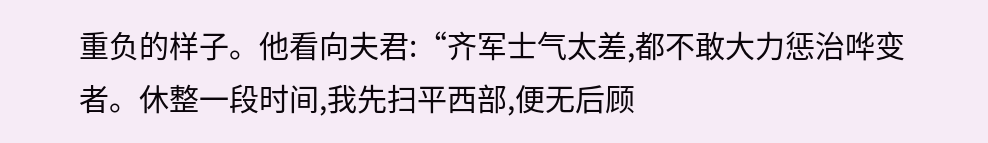重负的样子。他看向夫君:“齐军士气太差,都不敢大力惩治哗变者。休整一段时间,我先扫平西部,便无后顾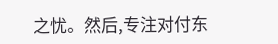之忧。然后,专注对付东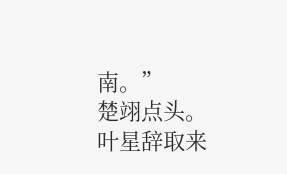南。”
楚翊点头。
叶星辞取来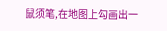鼠须笔,在地图上勾画出一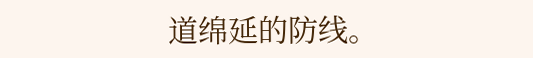道绵延的防线。